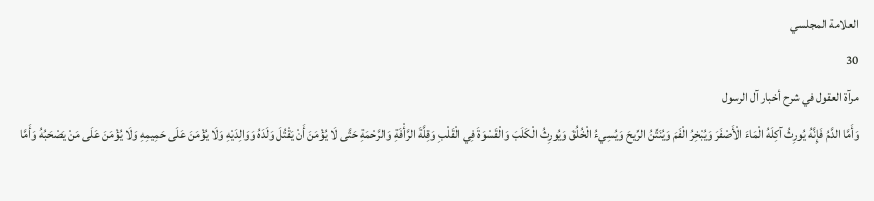العلامة المجلسي
30
مرآة العقول في شرح أخبار آل الرسول
وَأَمَّا الدَّمُ فَإِنَّهُ يُورِثُ آكِلَهُ الْمَاءَ الْأَصْفَرَ وَيُبْخِرُ الْفَمَ وَيُنَتِّنُ الرِّيحَ وَيُسِيءُ الْخُلُقَ وَيُورِثُ الْكَلَبَ وَالْقَسْوَةَ فِي الْقَلْبِ وَقِلَّةَ الرَّأْفَةِ وَالرَّحْمَةِ حَتَّى لَا يُؤْمَنَ أَنْ يَقْتُلَ وَلَدَهُ وَوَالِدَيْهِ وَلَا يُؤْمَنَ عَلَى حَمِيمِهِ وَلَا يُؤْمَنَ عَلَى مَنْ يَصْحَبُهُ وَأَمَّا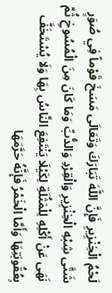لَحْمُ الْخِنْزِيرِ فَإِنَّ اللَّهَ تَبَارَكَ وَتَعَالَى مَسَخَ قَوْماً فِي صُوَرٍ شَتَّى شِبْهِ الْخِنْزِيرِ وَالْقِرْدِ وَالدُّبِّ وَمَا كَانَ مِنَ الْمُسُوخِ ثُمَّ نَهَى عَنْ أَكْلِهِ لِلْمَثُلَةِ لِكَيْلَا يَنْتَفِعَ النَّاسُ بِهَا وَلَا يُسْتَخَفَّ بِعُقُوبَتِهَا وَأَمَّا الْخَمْرُ فَإِنَّهُ حَرَّمَهَا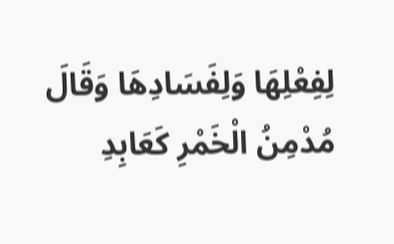لِفِعْلِهَا وَلِفَسَادِهَا وَقَالَ مُدْمِنُ الْخَمْرِ كَعَابِدِ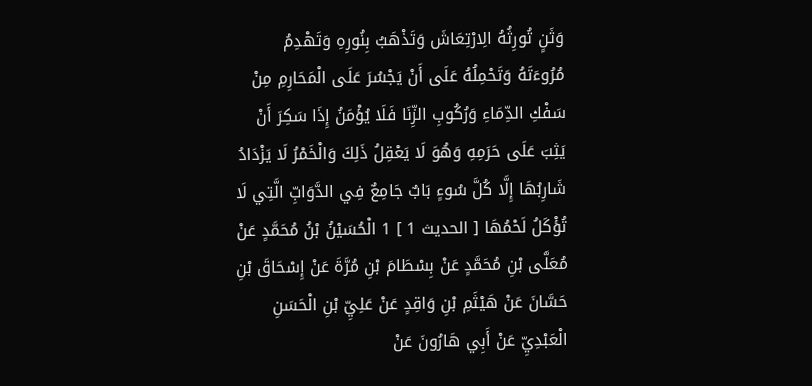وَثَنٍ تُورِثُهُ الِارْتِعَاشَ وَتَذْهَبُ بِنُورِهِ وَتَهْدِمُ مُرُوءَتَهُ وَتَحْمِلُهُ عَلَى أَنْ يَجْسُرَ عَلَى الْمَحَارِمِ مِنْ سَفْكِ الدِّمَاءِ وَرُكُوبِ الزِّنَا فَلَا يُؤْمَنُ إِذَا سَكِرَ أَنْ يَثِبَ عَلَى حَرَمِهِ وَهُوَ لَا يَعْقِلُ ذَلِكَ وَالْخَمْرُ لَا يَزْدَادُ شَارِبُهَا إِلَّا كُلَّ سُوءٍ بَابٌ جَامِعٌ فِي الدَّوَابِّ الَّتِي لَا تُؤْكَلُ لَحْمُهَا [ الحديث 1 ] 1 الْحُسَيْنُ بْنُ مُحَمَّدٍ عَنْ مُعَلَّى بْنِ مُحَمَّدٍ عَنْ بِسْطَامَ بْنِ مُرَّةَ عَنْ إِسْحَاقَ بْنِ حَسَّانَ عَنْ هَيْثَمِ بْنِ وَاقِدٍ عَنْ عَلِيِّ بْنِ الْحَسَنِ الْعَبْدِيِّ عَنْ أَبِي هَارُونَ عَنْ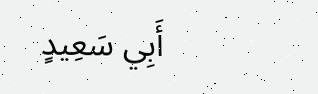أَبِي سَعِيدٍ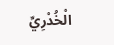الْخُدْرِيِّ